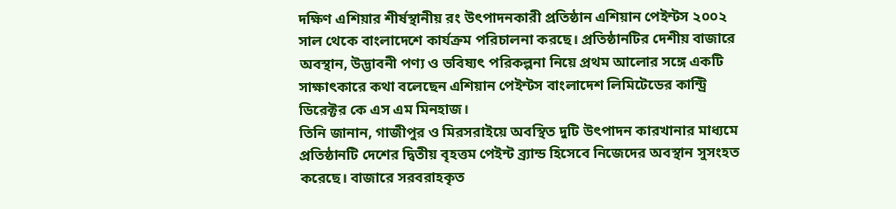দক্ষিণ এশিয়ার শীর্ষস্থানীয় রং উৎপাদনকারী প্রতিষ্ঠান এশিয়ান পেইন্টস ২০০২ সাল থেকে বাংলাদেশে কার্যক্রম পরিচালনা করছে। প্রতিষ্ঠানটির দেশীয় বাজারে অবস্থান, উদ্ভাবনী পণ্য ও ভবিষ্যৎ পরিকল্পনা নিয়ে প্রথম আলোর সঙ্গে একটি সাক্ষাৎকারে কথা বলেছেন এশিয়ান পেইন্টস বাংলাদেশ লিমিটেডের কান্ট্রি ডিরেক্টর কে এস এম মিনহাজ।
তিনি জানান, গাজীপুর ও মিরসরাইয়ে অবস্থিত দুটি উৎপাদন কারখানার মাধ্যমে প্রতিষ্ঠানটি দেশের দ্বিতীয় বৃহত্তম পেইন্ট ব্র্যান্ড হিসেবে নিজেদের অবস্থান সুসংহত করেছে। বাজারে সরবরাহকৃত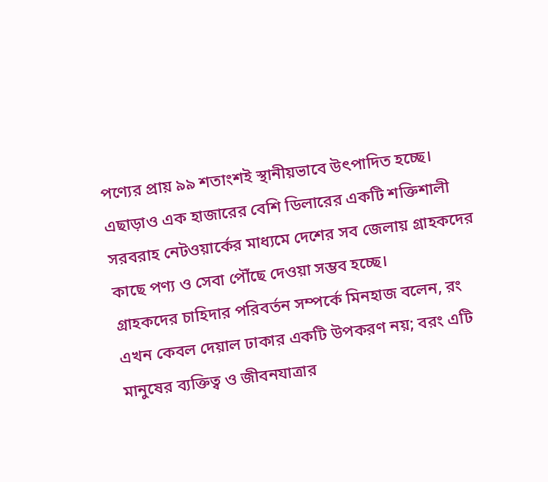পণ্যের প্রায় ৯৯ শতাংশই স্থানীয়ভাবে উৎপাদিত হচ্ছে। এছাড়াও এক হাজারের বেশি ডিলারের একটি শক্তিশালী সরবরাহ নেটওয়ার্কের মাধ্যমে দেশের সব জেলায় গ্রাহকদের কাছে পণ্য ও সেবা পৌঁছে দেওয়া সম্ভব হচ্ছে।
গ্রাহকদের চাহিদার পরিবর্তন সম্পর্কে মিনহাজ বলেন, রং এখন কেবল দেয়াল ঢাকার একটি উপকরণ নয়; বরং এটি মানুষের ব্যক্তিত্ব ও জীবনযাত্রার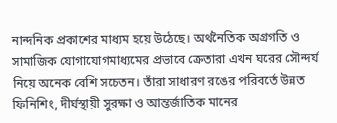নান্দনিক প্রকাশের মাধ্যম হয়ে উঠেছে। অর্থনৈতিক অগ্রগতি ও সামাজিক যোগাযোগমাধ্যমের প্রভাবে ক্রেতারা এখন ঘরের সৌন্দর্য নিয়ে অনেক বেশি সচেতন। তাঁরা সাধারণ রঙের পরিবর্তে উন্নত ফিনিশিং, দীর্ঘস্থায়ী সুরক্ষা ও আন্তর্জাতিক মানের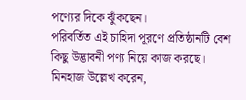পণ্যের দিকে ঝুঁকছেন।
পরিবর্তিত এই চাহিদা পূরণে প্রতিষ্ঠানটি বেশ কিছু উদ্ভাবনী পণ্য নিয়ে কাজ করছে। মিনহাজ উল্লেখ করেন,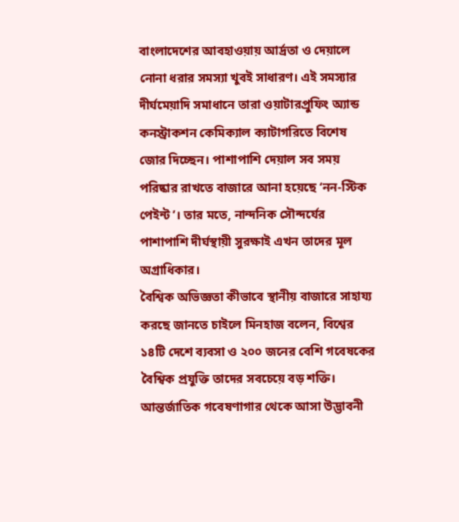বাংলাদেশের আবহাওয়ায় আর্দ্রতা ও দেয়ালে নোনা ধরার সমস্যা খুবই সাধারণ। এই সমস্যার দীর্ঘমেয়াদি সমাধানে তারা ওয়াটারপ্রুফিং অ্যান্ড কনস্ট্রাকশন কেমিক্যাল ক্যাটাগরিতে বিশেষ জোর দিচ্ছেন। পাশাপাশি দেয়াল সব সময় পরিষ্কার রাখতে বাজারে আনা হয়েছে ‘নন-স্টিক পেইন্ট’। তার মতে, নান্দনিক সৌন্দর্যের পাশাপাশি দীর্ঘস্থায়ী সুরক্ষাই এখন তাদের মূল অগ্রাধিকার।
বৈশ্বিক অভিজ্ঞতা কীভাবে স্থানীয় বাজারে সাহায্য করছে জানতে চাইলে মিনহাজ বলেন, বিশ্বের ১৪টি দেশে ব্যবসা ও ২০০ জনের বেশি গবেষকের বৈশ্বিক প্রযুক্তি তাদের সবচেয়ে বড় শক্তি। আন্তর্জাতিক গবেষণাগার থেকে আসা উদ্ভাবনী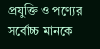প্রযুক্তি ও পণ্যের সর্বোচ্চ মানকে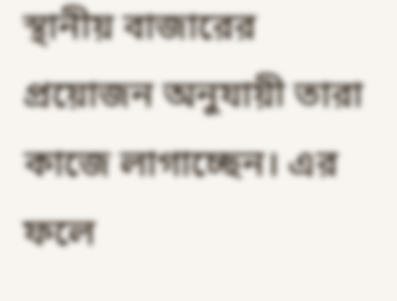স্থানীয় বাজারের প্রয়োজন অনুযায়ী তারা কাজে লাগাচ্ছেন। এর ফলে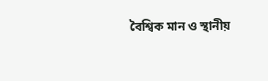বৈশ্বিক মান ও স্থানীয়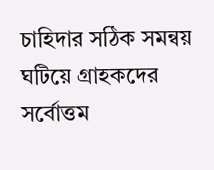চাহিদার সঠিক সমন্বয় ঘটিয়ে গ্রাহকদের সর্বোত্তম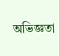অভিজ্ঞতা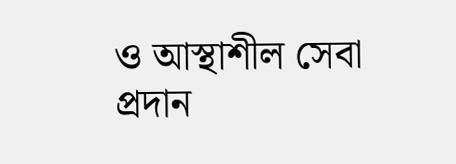ও আস্থাশীল সেবা প্রদান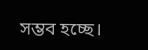সম্ভব হচ্ছে।